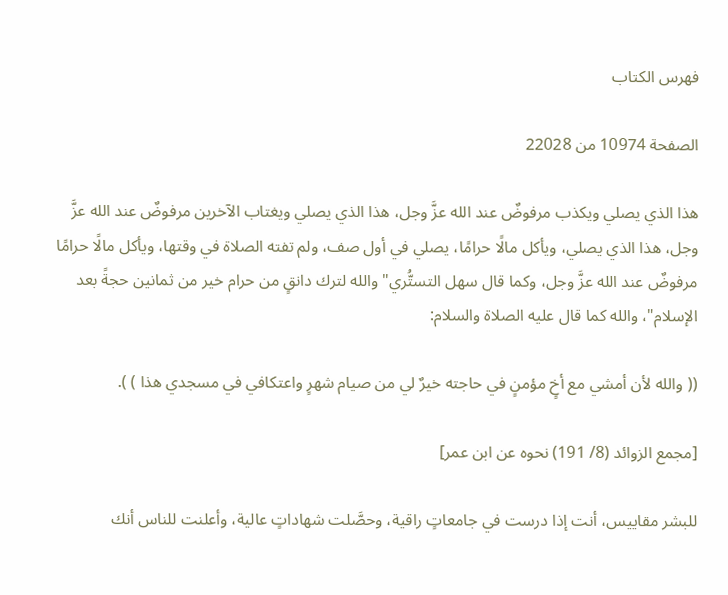فهرس الكتاب

الصفحة 10974 من 22028

هذا الذي يصلي ويكذب مرفوضٌ عند الله عزَّ وجل، هذا الذي يصلي ويغتاب الآخرين مرفوضٌ عند الله عزَّ وجل، هذا الذي يصلي، ويأكل مالًا حرامًا، يصلي في أول صف، ولم تفته الصلاة في وقتها، ويأكل مالًا حرامًا مرفوضٌ عند الله عزَّ وجل، وكما قال سهل التستُّري"والله لترك دانقٍ من حرام خير من ثمانين حجةً بعد الإسلام"، والله كما قال عليه الصلاة والسلام:

(( والله لأن أمشي مع أخٍ مؤمنٍ في حاجته خيرٌ لي من صيام شهرٍ واعتكافي في مسجدي هذا ) ).

[مجمع الزوائد (8/ 191) نحوه عن ابن عمر]

للبشر مقاييس، أنت إذا درست في جامعاتٍ راقية، وحصَّلت شهاداتٍ عالية، وأعلنت للناس أنك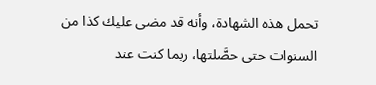تحمل هذه الشهادة، وأنه قد مضى عليك كذا من السنوات حتى حصَّلتها، ربما كنت عند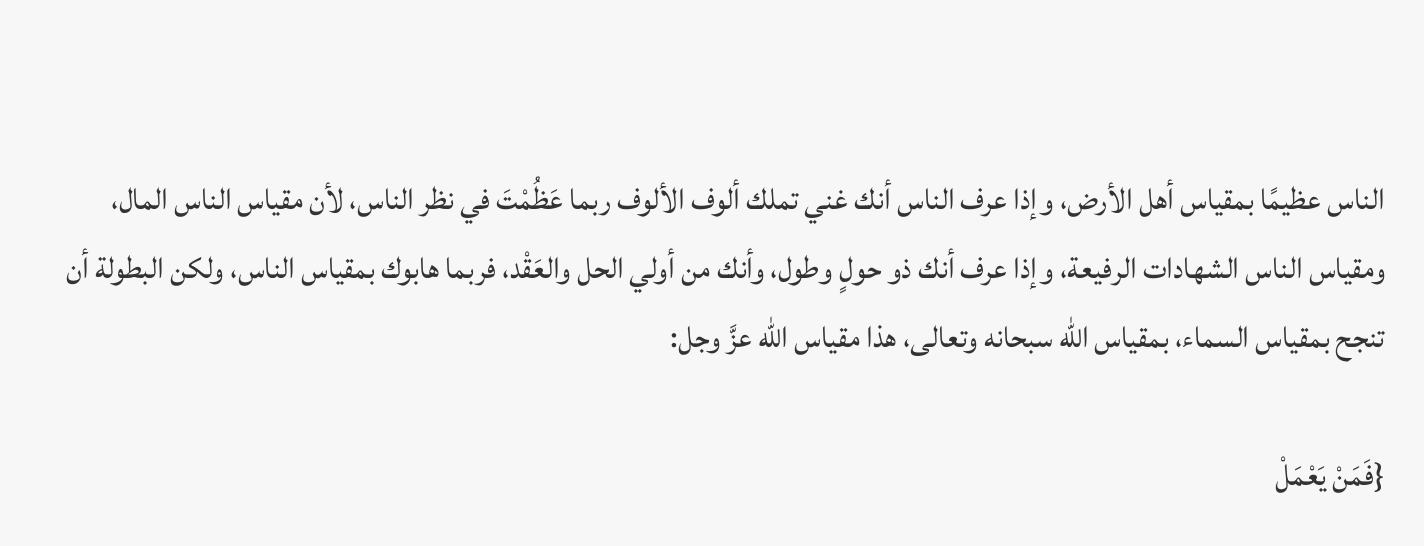الناس عظيمًا بمقياس أهل الأرض، وإذا عرف الناس أنك غني تملك ألوف الألوف ربما عَظُمْتَ في نظر الناس، لأن مقياس الناس المال، ومقياس الناس الشهادات الرفيعة، وإذا عرف أنك ذو حولٍ وطول، وأنك من أولي الحل والعَقْد، فربما هابوك بمقياس الناس، ولكن البطولة أن تنجح بمقياس السماء، بمقياس الله سبحانه وتعالى، هذا مقياس الله عزَّ وجل:

{فَمَنْ يَعْمَلْ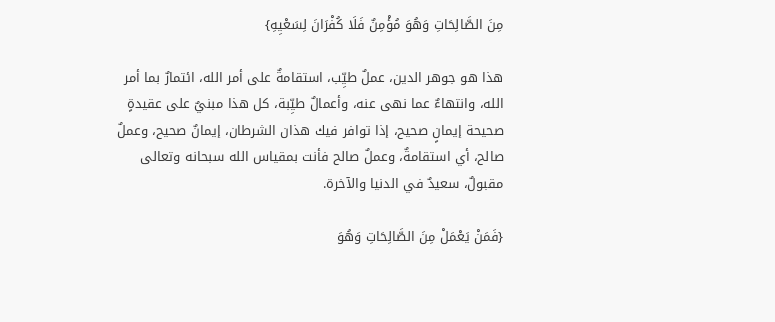مِنَ الصَّالِحَاتِ وَهُوَ مُؤْمِنٌ فَلَا كُفْرَانَ لِسَعْيِهِ}

هذا هو جوهر الدين، عملٌ طيِّب، استقامةٌ على أمر الله، ائتمارٌ بما أمر الله، وانتهاءٌ عما نهى عنه، وأعمالٌ طيِّبة، كل هذا مبنيٌ على عقيدةٍ صحيحة إيمانٍ صحيح، إذا توافر فيك هذان الشرطان، إيمانٌ صحيح، وعملٌ صالح، أي استقامةٌ، وعملٌ صالح فأنت بمقياس الله سبحانه وتعالى مقبولٌ، سعيدٌ في الدنيا والآخرة.

{فَمَنْ يَعْمَلْ مِنَ الصَّالِحَاتِ وَهُوَ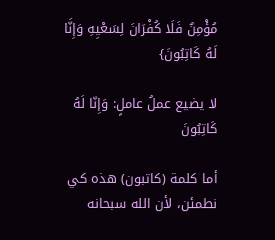مُؤْمِنٌ فَلَا كُفْرَانَ لِسَعْيِهِ وَإِنَّا لَهُ كَاتِبُونَ}

لا يضيع عملُ عاملٍ: وَإِنّا لَهُ كَاتِبُونَ

أما كلمة (كاتبون) هذه كي نطمئن، لأن الله سبحانه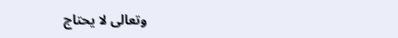وتعالى لا يحتاج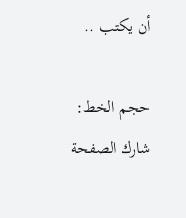أن يكتب ..

حجم الخط:
شارك الصفحة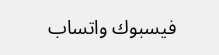فيسبوك واتساب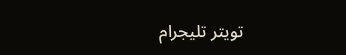تويتر تليجرام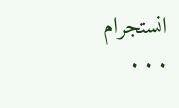انستجرام
. . .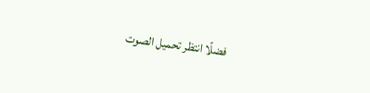فضلًا انتظر تحميل الصوت